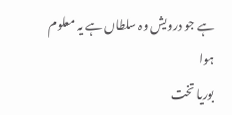ہے جو درویش وہ سلطاں ہے یہ معلوم ہوا
بوریا تخت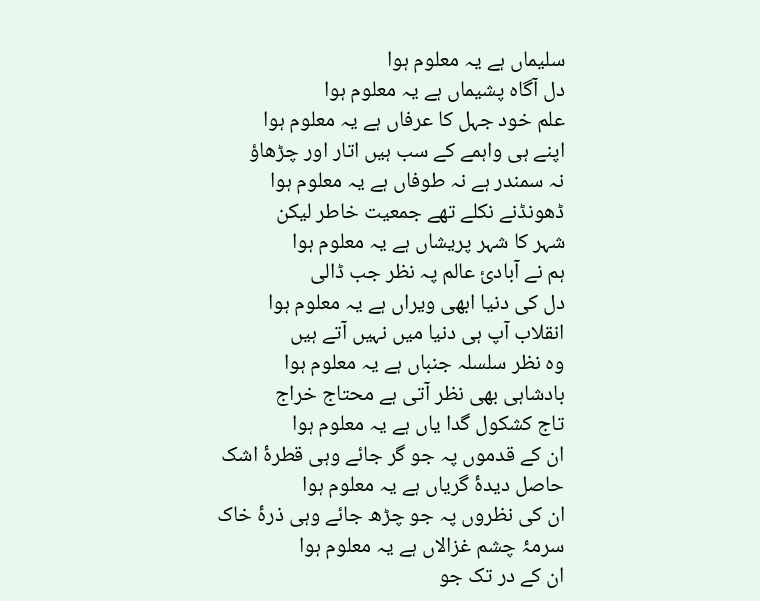سلیماں ہے یہ معلوم ہوا
دل آگاہ پشیماں ہے یہ معلوم ہوا
علم خود جہل کا عرفاں ہے یہ معلوم ہوا
اپنے ہی واہمے کے سب ہیں اتار اور چڑھاؤ
نہ سمندر ہے نہ طوفاں ہے یہ معلوم ہوا
ڈھونڈنے نکلے تھے جمعیت خاطر لیکن
شہر کا شہر پریشاں ہے یہ معلوم ہوا
ہم نے آبادیٔ عالم پہ نظر جب ڈالی
دل کی دنیا ابھی ویراں ہے یہ معلوم ہوا
انقلاب آپ ہی دنیا میں نہیں آتے ہیں
وہ نظر سلسلہ جنباں ہے یہ معلوم ہوا
بادشاہی بھی نظر آتی ہے محتاج خراج
تاج کشکول گدا یاں ہے یہ معلوم ہوا
ان کے قدموں پہ جو گر جائے وہی قطرۂ اشک
حاصل دیدۂ گریاں ہے یہ معلوم ہوا
ان کی نظروں پہ جو چڑھ جائے وہی ذرۂ خاک
سرمۂ چشم غزالاں ہے یہ معلوم ہوا
ان کے در تک جو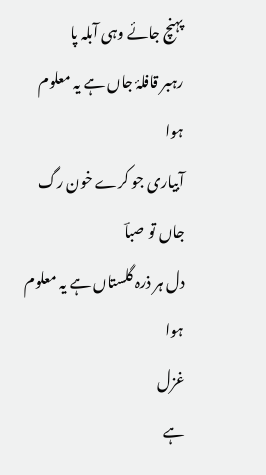پہنچ جائے وہی آبلہ پا
رہبر قافلۂ جاں ہے یہ معلوم ہوا
آبیاری جو کرے خون رگ جاں تو صباؔ
دل ہر ذرہ گلستاں ہے یہ معلوم ہوا
غزل
ہے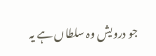جو درویش وہ سلطاں ہے یہ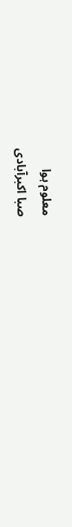معلوم ہوا
صبا اکبرآبادی